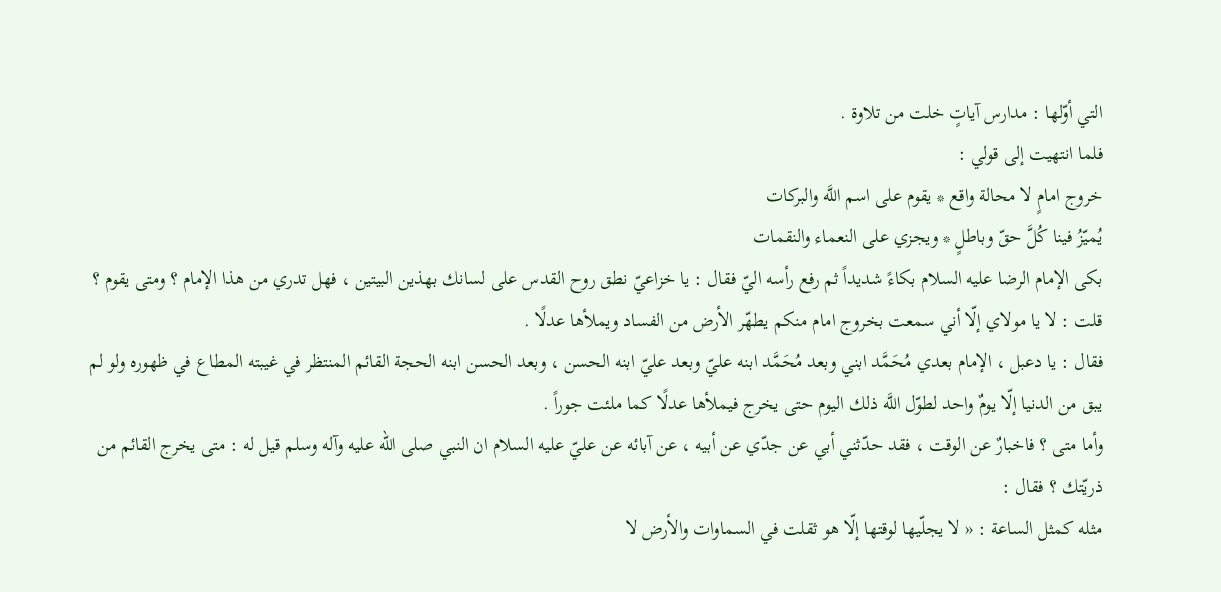التي أوّلها : مدارس آياتٍ خلت من تلاوة .
فلما انتهيت إلى قولي :
خروج امامٍ لا محالة واقع * يقوم على اسم اللَّه والبركات
يُميّزُ فينا كُلَّ حقّ وباطلٍ * ويجزي على النعماء والنقمات
بكى الإمام الرضا عليه السلام بكاءً شديداً ثم رفع رأسه اليّ فقال : يا خزاعيّ نطق روح القدس على لسانك بهذين البيتين ، فهل تدري من هذا الإمام ؟ ومتى يقوم ؟
قلت : لا يا مولاي إلّا أني سمعت بخروج امام منكم يطهّر الأرض من الفساد ويملأها عدلًا .
فقال : يا دعبل ، الإمام بعدي مُحَمَّد ابني وبعد مُحَمَّد ابنه عليّ وبعد عليّ ابنه الحسن ، وبعد الحسن ابنه الحجة القائم المنتظر في غيبته المطاع في ظهوره ولو لم يبق من الدنيا إلّا يومٌ واحد لطوّل اللَّه ذلك اليوم حتى يخرج فيملأها عدلًا كما ملئت جوراً .
وأما متى ؟ فاخبارٌ عن الوقت ، فقد حدّثني أبي عن جدّي عن أبيه ، عن آبائه عن عليّ عليه السلام ان النبي صلى الله عليه وآله وسلم قيل له : متى يخرج القائم من ذريّتك ؟ فقال :
مثله كمثل الساعة : « لا يجلّيها لوقتها إلّا هو ثقلت في السماوات والأرض لا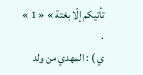تأتيكم إلّا بغتة » « 1 » .
ي ) : المهدي من ولد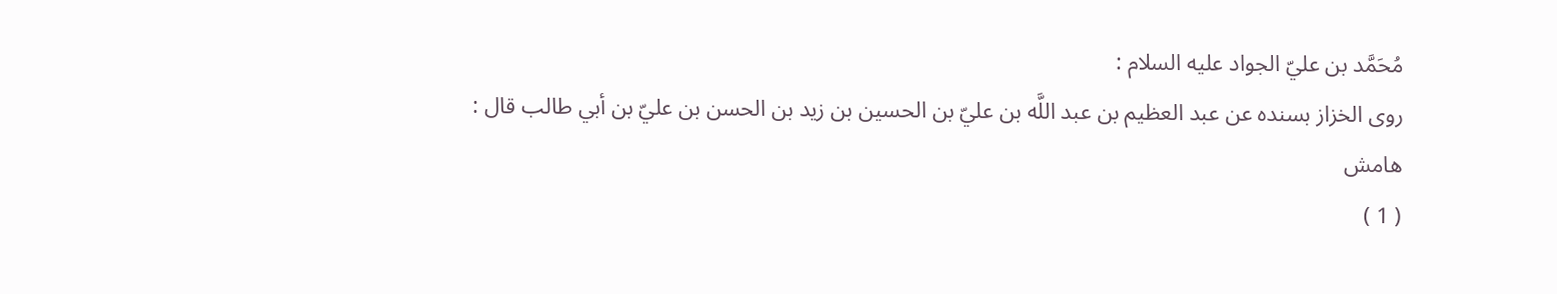مُحَمَّد بن عليّ الجواد عليه السلام :
روى الخزاز بسنده عن عبد العظيم بن عبد اللَّه بن عليّ بن الحسين بن زيد بن الحسن بن عليّ بن أبي طالب قال :
هامش
( 1 )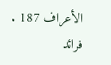الأعراف 187 .
فرائد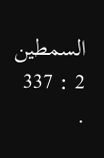السمطين 2 : 337 .